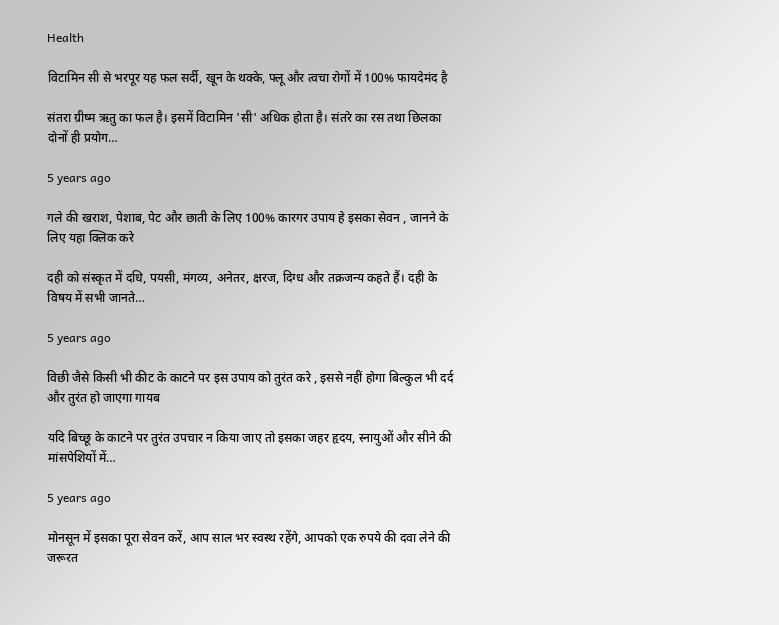Health

विटामिन सी से भरपूर यह फल सर्दी, खून के थक्के, फ्लू और त्वचा रोगों में 100% फायदेमंद है

संतरा ग्रीष्म ऋतु का फल है। इसमें विटामिन 'सी' अधिक होता है। संतरे का रस तथा छिलका दोनों ही प्रयोग…

5 years ago

गले की खराश, पेशाब, पेट और छाती के लिए 100% कारगर उपाय हे इसका सेवन , जानने के लिए यहा क्लिक करे

दही को संस्कृत में दधि, पयसी, मंगव्य, अनेतर, क्षरज, दिग्ध और तक्रजन्य कहते हैं। दही के विषय में सभी जानते…

5 years ago

विछी जैसे किसी भी कीट के काटने पर इस उपाय को तुरंत करे , इससे नहीं होगा बिल्कुल भी दर्द और तुरंत हो जाएगा गायब

यदि बिच्छू के काटने पर तुरंत उपचार न किया जाए तो इसका जहर हृदय, स्नायुओं और सीने की मांसपेशियों में…

5 years ago

मोनसून में इसका पूरा सेवन करें, आप साल भर स्वस्थ रहेंगे, आपको एक रुपये की दवा लेने की जरूरत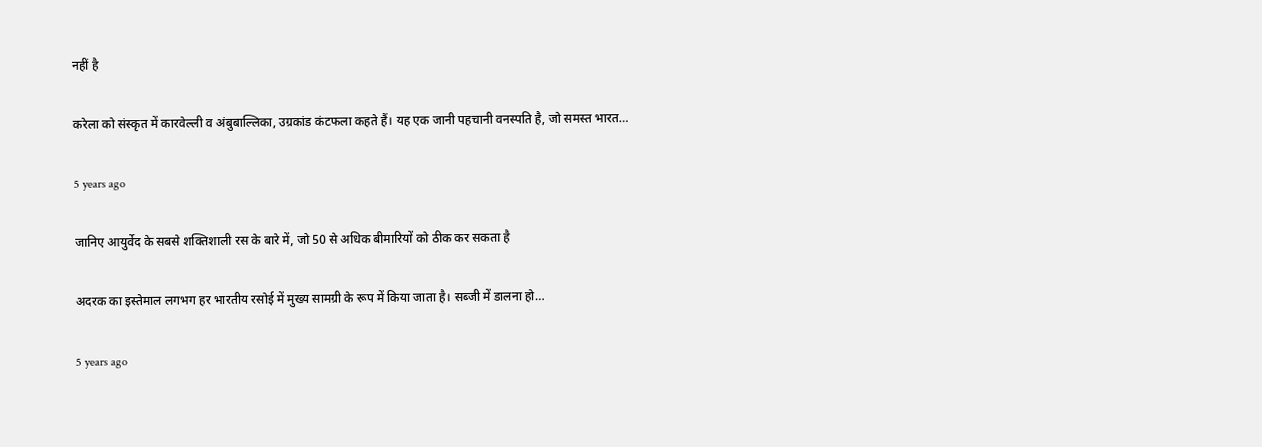नहीं है

करेला को संस्कृत में कारवेल्ली व अंबुबाल्लिका, उग्रकांड कंटफला कहते हैं। यह एक जानी पहचानी वनस्पति है, जो समस्त भारत…

5 years ago

जानिए आयुर्वेद के सबसे शक्तिशाली रस के बारे में, जो 50 से अधिक बीमारियों को ठीक कर सकता है

अदरक का इस्तेमाल लगभग हर भारतीय रसोई में मुख्य सामग्री के रूप में किया जाता है। सब्जी में डालना हो…

5 years ago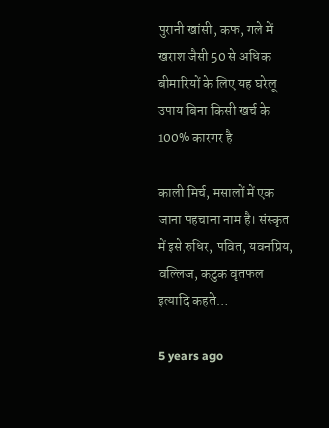पुरानी खांसी, कफ, गले में खराश जैसी 50 से अधिक बीमारियों के लिए यह घरेलू उपाय बिना किसी खर्च के 100% कारगर है

काली मिर्च, मसालों में एक जाना पहचाना नाम है। संस्कृत में इसे रुधिर, पवित, यवनप्रिय, वल्लिज, कटुक वृतफल इत्यादि कहते…

5 years ago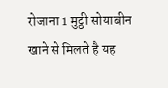रोजाना 1 मुट्ठी सोयाबीन खाने से मिलते है यह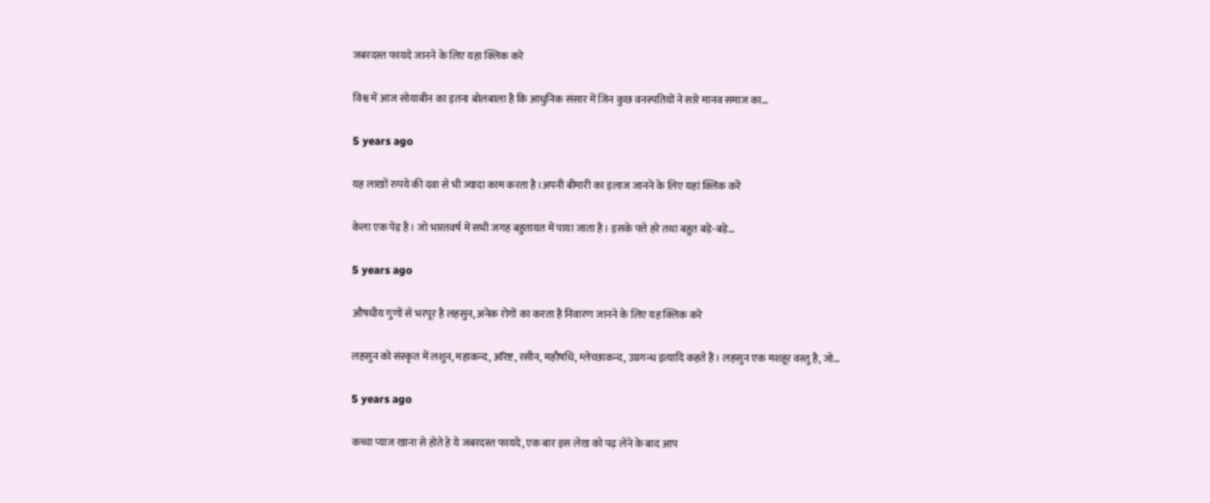जबरदस्त फायदे जानने के लिए यहा क्लिक करे

विश्व में आज सोयाबीन का इतना बोलबाला है कि आधुनिक संसार में जिन कुछ वनस्पतियों ने सारे मानव समाज का…

5 years ago

यह लाखों रुपये की दवा से भी ज्यादा काम करता है।अपनी बीमारी का इलाज जानने के लिए यहां क्लिक करें

केला एक पेड़ है। जो भारतवर्ष में सभी जगह बहुतायत में पाया जाता है। इसके पत्ते हरे तथा बहुत बड़े-बड़े…

5 years ago

औषधीय गुणों से भरपूर है लहसुन, अनेक रोगों का करता है निवारण जानने के लिए यह क्लिक करे

लहसुन को संस्कृत में लशुन, महाकन्द, अरिष्ट, रसीन, महौषधि, म्लेच्छाकन्द, उग्रगन्ध इत्यादि कहते हैं। लहसुन एक मशहूर वस्तु है, जो…

5 years ago

कच्चा प्याज खाना से होते हे ये जबरदस्त फायदे, एक बार इस लेख को पढ़ लेने के बाद आप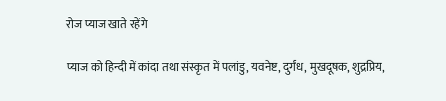रोज प्याज खाते रहेंगे

प्याज को हिन्दी में कांदा तथा संस्कृत में पलांडु, यवनेष्ट, दुर्गंध, मुखदूषक, शुद्रप्रिय,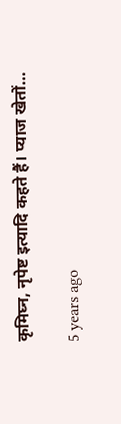कृमिघ्न, नृपेष्ट इत्यादि कहते हैं। प्याज खेतों…

5 years ago